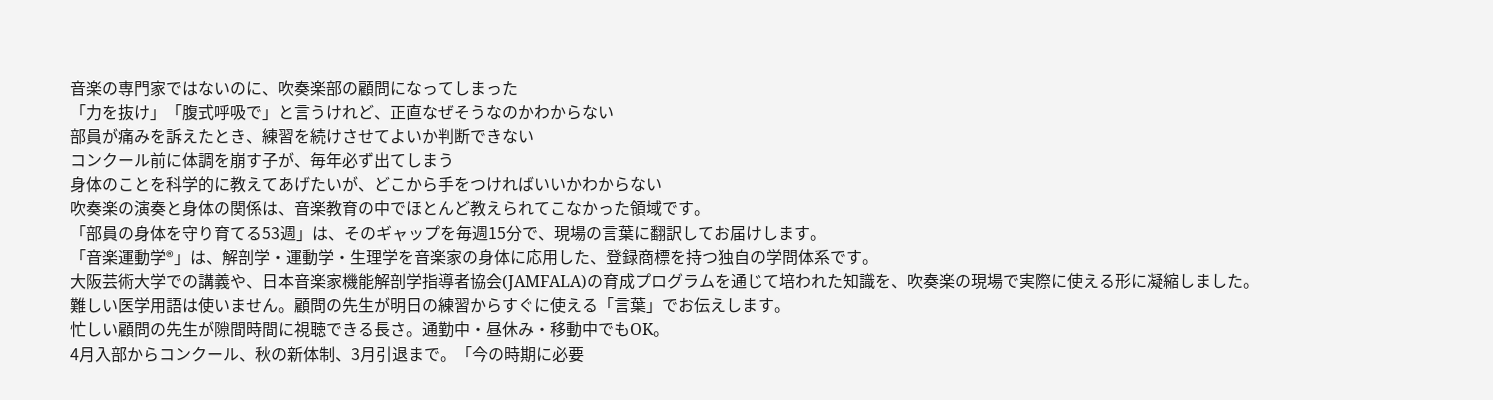音楽の専門家ではないのに、吹奏楽部の顧問になってしまった
「力を抜け」「腹式呼吸で」と言うけれど、正直なぜそうなのかわからない
部員が痛みを訴えたとき、練習を続けさせてよいか判断できない
コンクール前に体調を崩す子が、毎年必ず出てしまう
身体のことを科学的に教えてあげたいが、どこから手をつければいいかわからない
吹奏楽の演奏と身体の関係は、音楽教育の中でほとんど教えられてこなかった領域です。
「部員の身体を守り育てる53週」は、そのギャップを毎週15分で、現場の言葉に翻訳してお届けします。
「音楽運動学®」は、解剖学・運動学・生理学を音楽家の身体に応用した、登録商標を持つ独自の学問体系です。
大阪芸術大学での講義や、日本音楽家機能解剖学指導者協会(JAMFALA)の育成プログラムを通じて培われた知識を、吹奏楽の現場で実際に使える形に凝縮しました。
難しい医学用語は使いません。顧問の先生が明日の練習からすぐに使える「言葉」でお伝えします。
忙しい顧問の先生が隙間時間に視聴できる長さ。通勤中・昼休み・移動中でもOK。
4月入部からコンクール、秋の新体制、3月引退まで。「今の時期に必要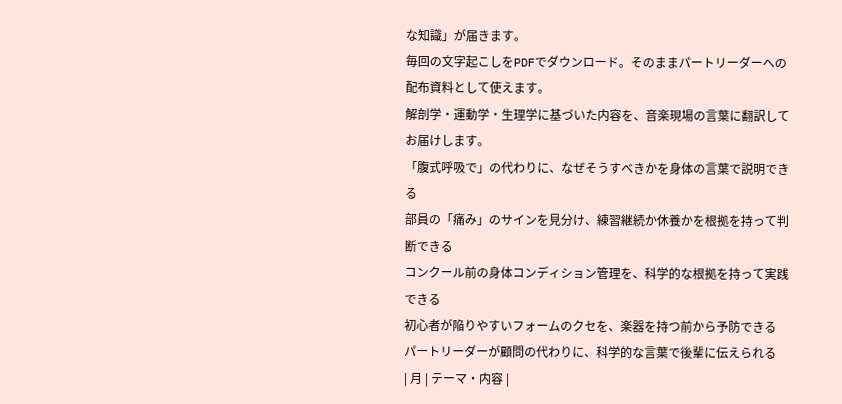な知識」が届きます。
毎回の文字起こしをPDFでダウンロード。そのままパートリーダーへの配布資料として使えます。
解剖学・運動学・生理学に基づいた内容を、音楽現場の言葉に翻訳してお届けします。
「腹式呼吸で」の代わりに、なぜそうすべきかを身体の言葉で説明できる
部員の「痛み」のサインを見分け、練習継続か休養かを根拠を持って判断できる
コンクール前の身体コンディション管理を、科学的な根拠を持って実践できる
初心者が陥りやすいフォームのクセを、楽器を持つ前から予防できる
パートリーダーが顧問の代わりに、科学的な言葉で後輩に伝えられる
| 月 | テーマ・内容 |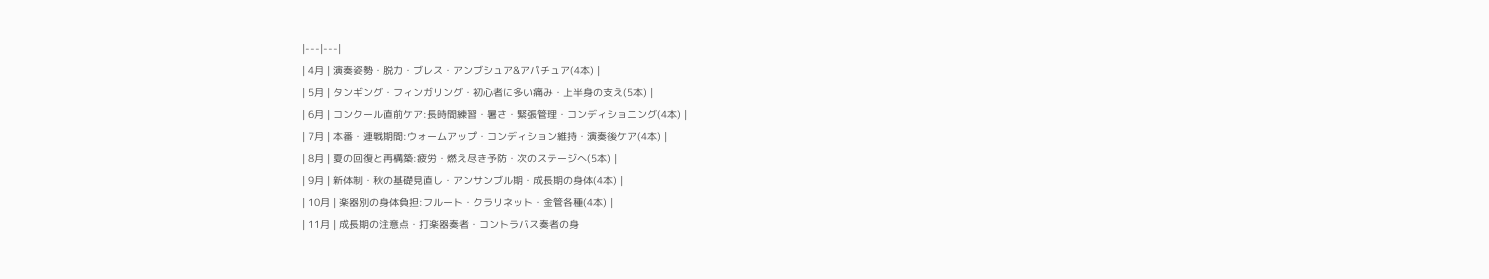|---|---|
| 4月 | 演奏姿勢・脱力・ブレス・アンブシュア&アパチュア(4本) |
| 5月 | タンギング・フィンガリング・初心者に多い痛み・上半身の支え(5本) |
| 6月 | コンクール直前ケア:長時間練習・暑さ・緊張管理・コンディショニング(4本) |
| 7月 | 本番・連戦期間:ウォームアップ・コンディション維持・演奏後ケア(4本) |
| 8月 | 夏の回復と再構築:疲労・燃え尽き予防・次のステージへ(5本) |
| 9月 | 新体制・秋の基礎見直し・アンサンブル期・成長期の身体(4本) |
| 10月 | 楽器別の身体負担:フルート・クラリネット・金管各種(4本) |
| 11月 | 成長期の注意点・打楽器奏者・コントラバス奏者の身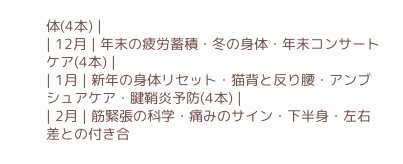体(4本) |
| 12月 | 年末の疲労蓄積・冬の身体・年末コンサートケア(4本) |
| 1月 | 新年の身体リセット・猫背と反り腰・アンブシュアケア・腱鞘炎予防(4本) |
| 2月 | 筋緊張の科学・痛みのサイン・下半身・左右差との付き合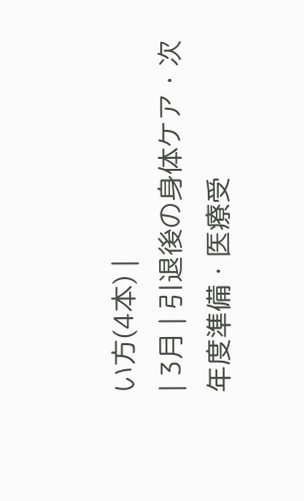い方(4本) |
| 3月 | 引退後の身体ケア・次年度準備・医療受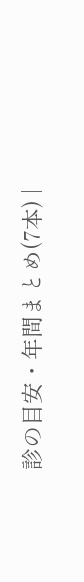診の目安・年間まとめ(7本) |